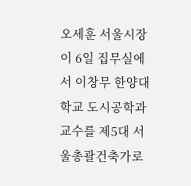오세훈 서울시장이 6일 집무실에서 이창무 한양대학교 도시공학과 교수를 제5대 서울총괄건축가로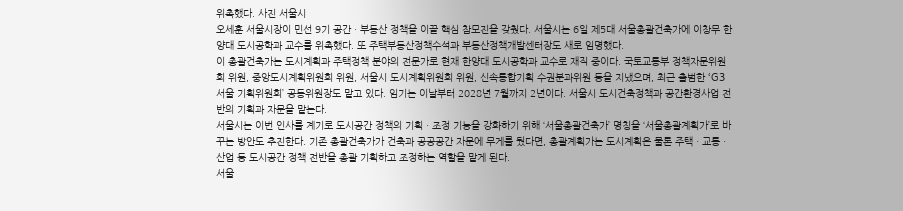위촉했다. 사진 서울시
오세훈 서울시장이 민선 9기 공간ㆍ부동산 정책을 이끌 핵심 참모진을 갖췄다. 서울시는 6일 제5대 서울총괄건축가에 이창무 한양대 도시공학과 교수를 위촉했다. 또 주택부동산정책수석과 부동산정책개발센터장도 새로 임명했다.
이 총괄건축가는 도시계획과 주택정책 분야의 전문가로 현재 한양대 도시공학과 교수로 재직 중이다. 국토교통부 정책자문위원회 위원, 중앙도시계획위원회 위원, 서울시 도시계획위원회 위원, 신속통합기획 수권분과위원 등을 지냈으며, 최근 출범한 ‘G3 서울 기획위원회’ 공동위원장도 맡고 있다. 임기는 이날부터 2028년 7월까지 2년이다. 서울시 도시건축정책과 공간환경사업 전반의 기획과 자문을 맡는다.
서울시는 이번 인사를 계기로 도시공간 정책의 기획ㆍ조정 기능을 강화하기 위해 ‘서울총괄건축가’ 명칭을 ‘서울총괄계획가’로 바꾸는 방안도 추진한다. 기존 총괄건축가가 건축과 공공공간 자문에 무게를 뒀다면, 총괄계획가는 도시계획은 물론 주택ㆍ교통ㆍ산업 등 도시공간 정책 전반을 총괄 기획하고 조정하는 역할을 맡게 된다.
서울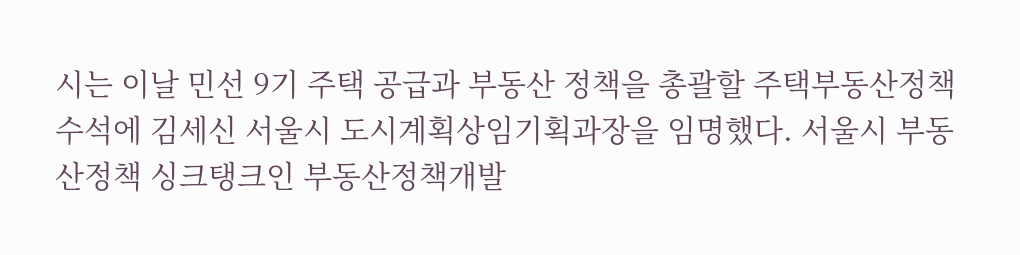시는 이날 민선 9기 주택 공급과 부동산 정책을 총괄할 주택부동산정책수석에 김세신 서울시 도시계획상임기획과장을 임명했다. 서울시 부동산정책 싱크탱크인 부동산정책개발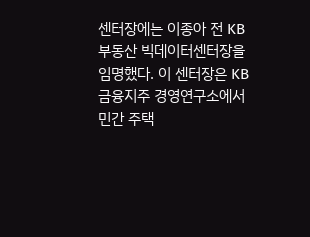센터장에는 이종아 전 KB부동산 빅데이터센터장을 임명했다. 이 센터장은 KB금융지주 경영연구소에서 민간 주택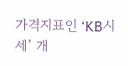가격지표인 ‘KB시세’ 개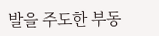발을 주도한 부동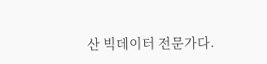산 빅데이터 전문가다.